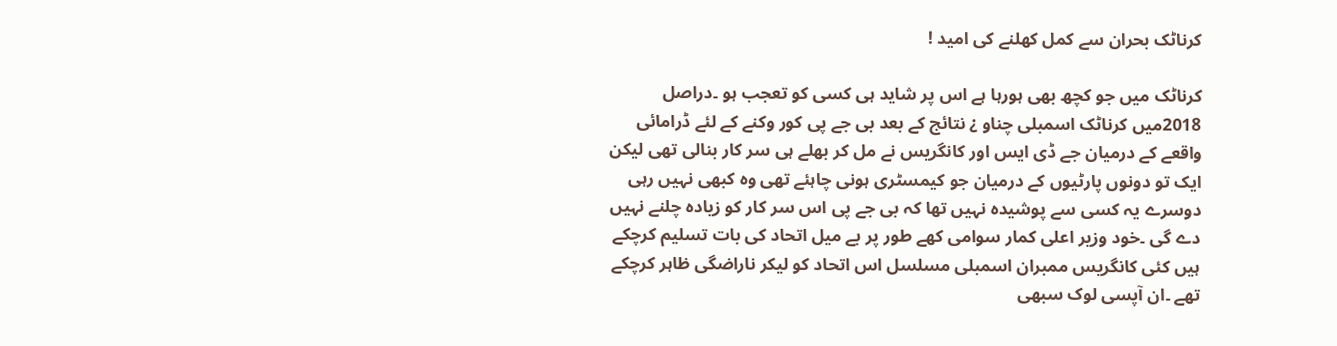کرناٹک بحران سے کمل کھلنے کی امید !

کرناٹک میں جو کچھ بھی ہورہا ہے اس پر شاید ہی کسی کو تعجب ہو ۔دراصل 2018میں کرناٹک اسمبلی چناو ¿ نتائج کے بعد بی جے پی کور وکنے کے لئے ڈرامائی واقعے کے درمیان جے ڈی ایس اور کانگریس نے مل کر بھلے ہی سر کار بنالی تھی لیکن ایک تو دونوں پارٹیوں کے درمیان جو کیمسٹری ہونی چاہئے تھی وہ کبھی نہیں رہی دوسرے یہ کسی سے پوشیدہ نہیں تھا کہ بی جے پی اس سر کار کو زیادہ چلنے نہیں دے گی ۔خود وزیر اعلی کمار سوامی کھے طور پر بے میل اتحاد کی بات تسلیم کرچکے ہیں کئی کانگریس ممبران اسمبلی مسلسل اس اتحاد کو لیکر ناراضگی ظاہر کرچکے تھے ۔ان آپسی لوک سبھی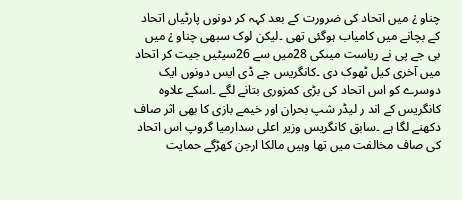چناو ¿ میں اتحاد کی ضرورت کے بعد کہہ کر دونوں پارٹیاں اتحاد کے بچانے میں کامیاب ہوگئی تھی ۔لیکن لوک سبھی چناو ¿ میں بی جے پی نے ریاست میںکی 28میں سے 26سیٹیں جیت کر اتحاد میں آخری کیل ٹھوک دی ۔کانگریس جے ڈی ایس دونوں ایک دوسرے کو اس اتحاد کی بڑی کمزوری بتانے لگے ۔اسکے علاوہ کانگریس کے اند ر لیڈر شپ بحران اور خیمے بازی کا بھی اثر صاف دکھنے لگا ہے ۔سابق کانگریس وزیر اعلی سدارمیا گروپ اس اتحاد کی صاف مخالفت میں تھا وہیں مالکا ارجن کھڑگے حمایت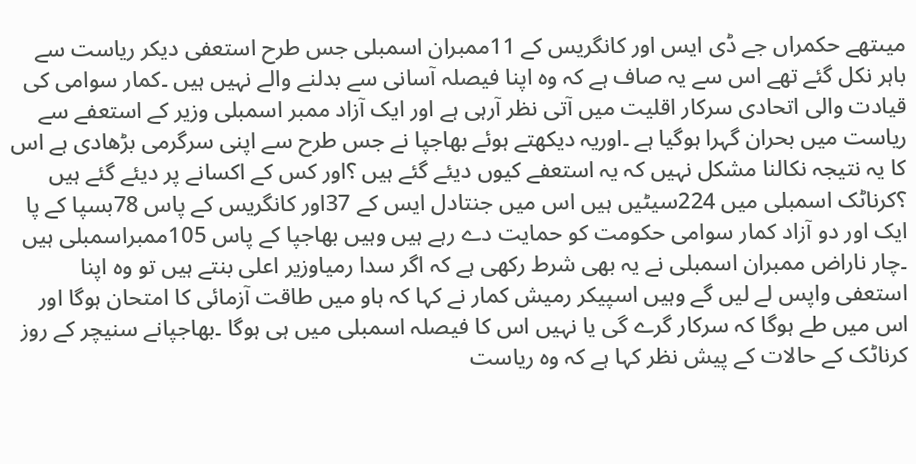میںتھے حکمراں جے ڈی ایس اور کانگریس کے 11ممبران اسمبلی جس طرح استعفی دیکر ریاست سے باہر نکل گئے تھے اس سے یہ صاف ہے کہ وہ اپنا فیصلہ آسانی سے بدلنے والے نہیں ہیں ۔کمار سوامی کی قیادت والی اتحادی سرکار اقلیت میں آتی نظر آرہی ہے اور ایک آزاد ممبر اسمبلی وزیر کے استعفے سے ریاست میں بحران گہرا ہوگیا ہے ۔اوریہ دیکھتے ہوئے بھاجپا نے جس طرح سے اپنی سرگرمی بڑھادی ہے اس کا یہ نتیجہ نکالنا مشکل نہیں کہ یہ استعفے کیوں دیئے گئے ہیں ؟اور کس کے اکسانے پر دیئے گئے ہیں ؟کرناٹک اسمبلی میں 224سیٹیں ہیں اس میں جنتادل ایس کے 37اور کانگریس کے پاس 78بسپا کے پا ایک اور دو آزاد کمار سوامی حکومت کو حمایت دے رہے ہیں وہیں بھاجپا کے پاس 105ممبراسمبلی ہیں ۔چار ناراض ممبران اسمبلی نے یہ بھی شرط رکھی ہے کہ اگر سدا رمیاوزیر اعلی بنتے ہیں تو وہ اپنا استعفی واپس لے لیں گے وہیں اسپیکر رمیش کمار نے کہا کہ ہاو میں طاقت آزمائی کا امتحان ہوگا اور اس میں طے ہوگا کہ سرکار گرے گی یا نہیں اس کا فیصلہ اسمبلی میں ہی ہوگا ۔بھاجپانے سنیچر کے روز کرناٹک کے حالات کے پیش نظر کہا ہے کہ وہ ریاست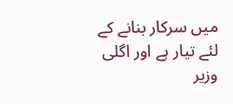میں سرکار بنانے کے لئے تیار ہے اور اگلی وزیر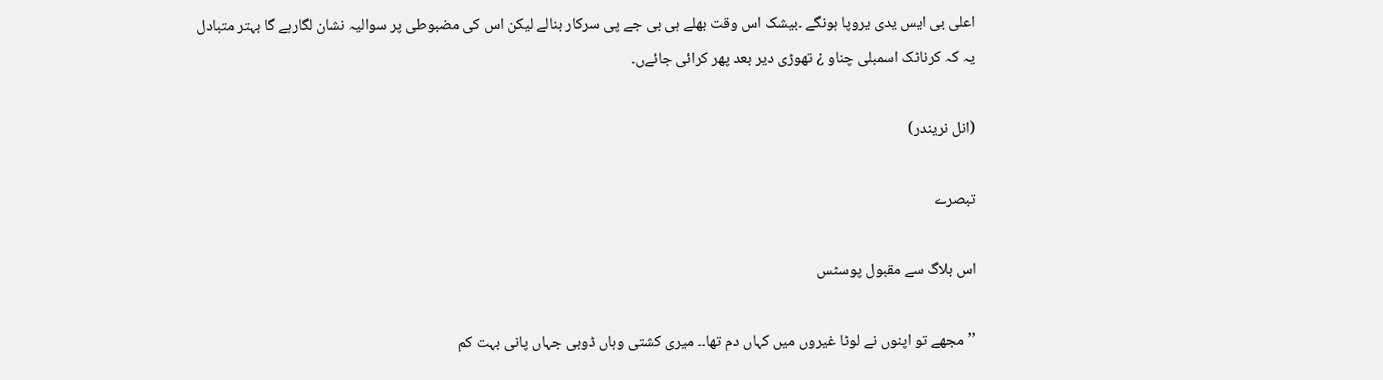اعلی بی ایس یدی یروپا ہونگے ۔بیشک اس وقت بھلے ہی بی جے پی سرکار بنالے لیکن اس کی مضبوطی پر سوالیہ نشان لگارہے گا بہتر متبادل یہ کہ کرناٹک اسمبلی چناو ¿ تھوڑی دیر بعد پھر کرائی جائےں۔

(انل نریندر)

تبصرے

اس بلاگ سے مقبول پوسٹس

’’مجھے تو اپنوں نے لوٹا غیروں میں کہاں دم تھا۔۔ میری کشتی وہاں ڈوبی جہاں پانی بہت کم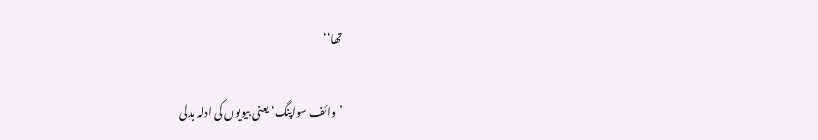تھا‘‘

’وائف سواپنگ‘ یعنی بیویوں کی ادلہ بدلی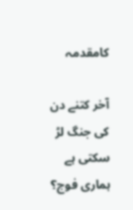کامقدمہ

آخر کتنے دن کی جنگ لڑ سکتی ہے ہماری فوج؟